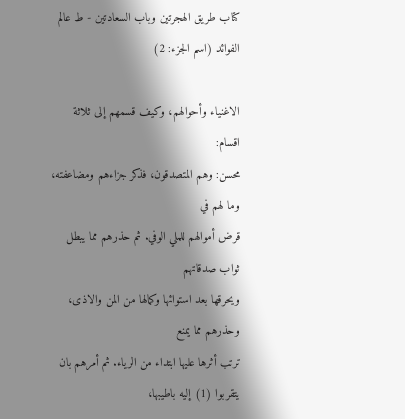كتاب طريق الهجرتين وباب السعادتين - ط عالم الفوائد (اسم الجزء: 2)

الاغنياء وأحوالهم، وكيف قسمهم إلى ثلاثة اقسام:
محسن: وهم المتصدقون، فذكر جزاءهم ومضاعفته، وما لهم في
قرض أموالهم للملي الوفي. ثم حذرهم مما يبطل ثواب صدقاتهم
ويحرقها بعد استوائها وكمالها من المن والاذى، وحذرهم مما يمنع
ترتب أثرها عليها ابتداء من الرياء. ثم أمرهم بان يتقربوا (1) إليه باطيبها،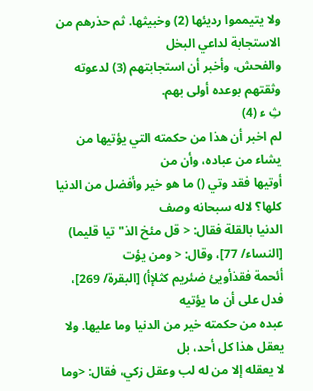ولا يتيمموا رديئها (2) وخبيثها. ثم حذرهم من الاستجابة لداعي البخل
والفحش، وأخبر أن استجابتهم (3) لدعوته وثقتهم بوعده أولى بهم.
ثِ ء (4)
لم اخبر أن هذا من حكمته التي يؤتيها من يشاء من عباده، وأن من
أوتيها فقد وتي () ما هو خير وأفضل من الدنيا كلها؟ لاله سبحانه وصف
الدنيا بالقلة فقال: < قل مئخ الذ"تيا قليما) [النساء/ 77]، وقال: < ومن يؤت
أئحمة فقذأويئ ضئريم كثلإأ) [البقرة/ 269]، فدل على أن ما يؤتيه
عبده من حكمته خير من الدنيا وما عليها. ولا يعقل هذا كل أحد، بل
لا يعقله إلا من له لب وعقل زكي، فقال: <وما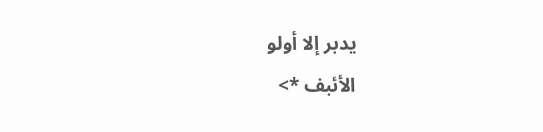يدبر إلا أولو
الأئبف *>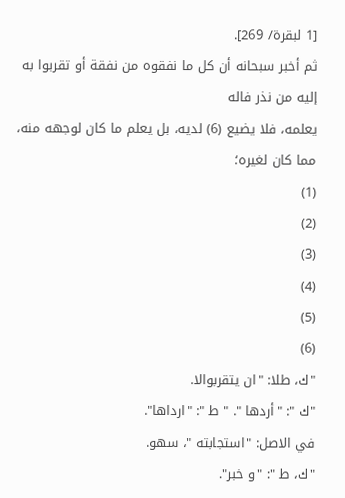[1 لبقرة/ 269].
ثم أخبر سبحانه أن كل ما نفقوه من نفقة أو تقربوا به إليه من نذر فاله
يعلمه، فلا يضيع (6) لديه، بل يعلم ما كان لوجهه منه، مما كان لغيره؛
(1)
(2)
(3)
(4)
(5)
(6)
"ك، طلا: "ان يتقربوالا.
"ك ": "أردها ". " ط ": "ارداها".
في الاصل: "استجابته "، سهو.
"ك، ط ": "و خبر".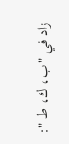زاد في "ب، ك، ط ":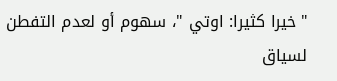"خيرا كثيرا: اوتي "، سهوم أو لعدم التفطن لسياق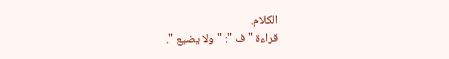الكلام.
قراءة " ف ": "ولا يضيع ".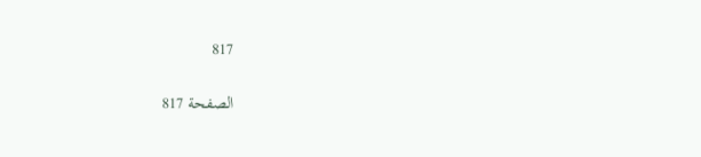817

الصفحة 817